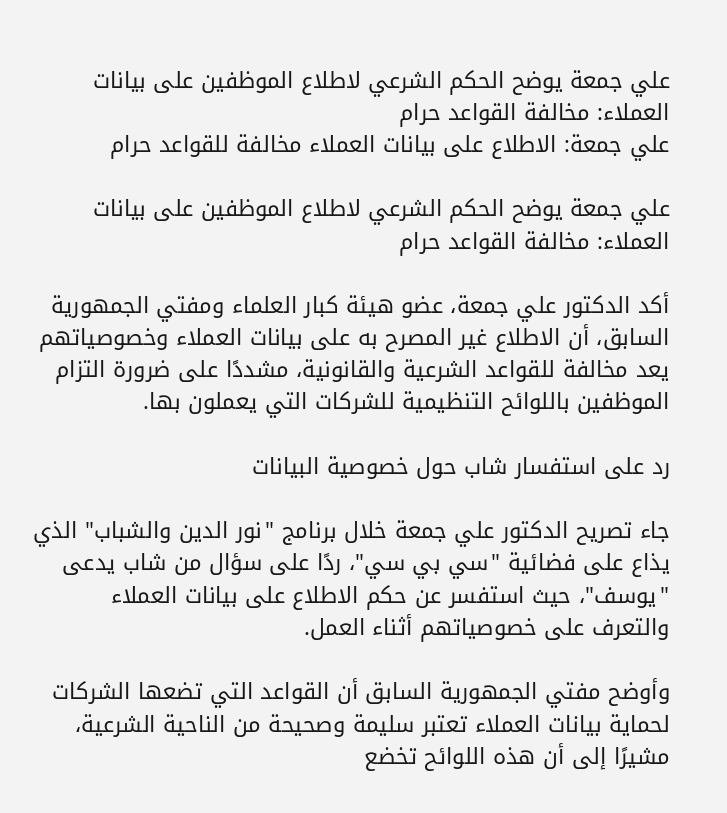علي جمعة يوضح الحكم الشرعي لاطلاع الموظفين على بيانات العملاء: مخالفة القواعد حرام
علي جمعة: الاطلاع على بيانات العملاء مخالفة للقواعد حرام

علي جمعة يوضح الحكم الشرعي لاطلاع الموظفين على بيانات العملاء: مخالفة القواعد حرام

أكد الدكتور علي جمعة، عضو هيئة كبار العلماء ومفتي الجمهورية السابق، أن الاطلاع غير المصرح به على بيانات العملاء وخصوصياتهم يعد مخالفة للقواعد الشرعية والقانونية، مشددًا على ضرورة التزام الموظفين باللوائح التنظيمية للشركات التي يعملون بها.

رد على استفسار شاب حول خصوصية البيانات

جاء تصريح الدكتور علي جمعة خلال برنامج "نور الدين والشباب" الذي يذاع على فضائية "سي بي سي"، ردًا على سؤال من شاب يدعى "يوسف"، حيث استفسر عن حكم الاطلاع على بيانات العملاء والتعرف على خصوصياتهم أثناء العمل.

وأوضح مفتي الجمهورية السابق أن القواعد التي تضعها الشركات لحماية بيانات العملاء تعتبر سليمة وصحيحة من الناحية الشرعية، مشيرًا إلى أن هذه اللوائح تخضع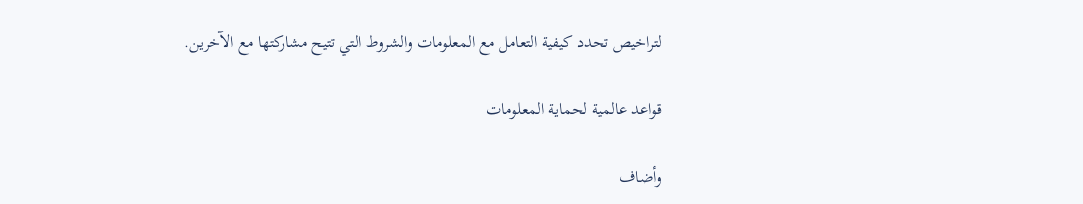لتراخيص تحدد كيفية التعامل مع المعلومات والشروط التي تتيح مشاركتها مع الآخرين.

قواعد عالمية لحماية المعلومات

وأضاف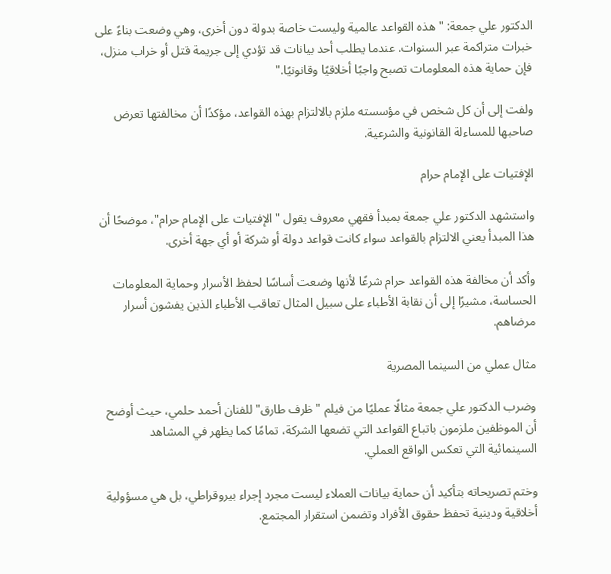الدكتور علي جمعة: "هذه القواعد عالمية وليست خاصة بدولة دون أخرى، وهي وضعت بناءً على خبرات متراكمة عبر السنوات. عندما يطلب أحد بيانات قد تؤدي إلى جريمة قتل أو خراب منزل، فإن حماية هذه المعلومات تصبح واجبًا أخلاقيًا وقانونيًا."

ولفت إلى أن كل شخص في مؤسسته ملزم بالالتزام بهذه القواعد، مؤكدًا أن مخالفتها تعرض صاحبها للمساءلة القانونية والشرعية.

الإفتيات على الإمام حرام

واستشهد الدكتور علي جمعة بمبدأ فقهي معروف يقول "الإفتيات على الإمام حرام"، موضحًا أن هذا المبدأ يعني الالتزام بالقواعد سواء كانت قواعد دولة أو شركة أو أي جهة أخرى.

وأكد أن مخالفة هذه القواعد حرام شرعًا لأنها وضعت أساسًا لحفظ الأسرار وحماية المعلومات الحساسة، مشيرًا إلى أن نقابة الأطباء على سبيل المثال تعاقب الأطباء الذين يفشون أسرار مرضاهم.

مثال عملي من السينما المصرية

وضرب الدكتور علي جمعة مثالًا عمليًا من فيلم "ظرف طارق" للفنان أحمد حلمي، حيث أوضح أن الموظفين ملزمون باتباع القواعد التي تضعها الشركة، تمامًا كما يظهر في المشاهد السينمائية التي تعكس الواقع العملي.

وختم تصريحاته بتأكيد أن حماية بيانات العملاء ليست مجرد إجراء بيروقراطي، بل هي مسؤولية أخلاقية ودينية تحفظ حقوق الأفراد وتضمن استقرار المجتمع.